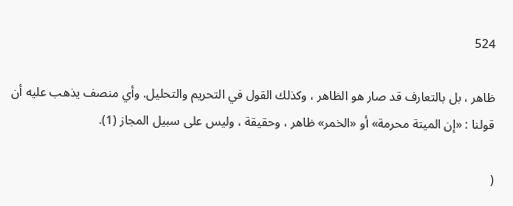524

ظاهر ، بل بالتعارف قد صار هو الظاهر ، وكذلك القول في التحريم والتحليل. وأي منصف يذهب عليه أن قولنا : «إن الميتة محرمة» أو «الخمر» ظاهر ، وحقيقة ، وليس على سبيل المجاز (1).

(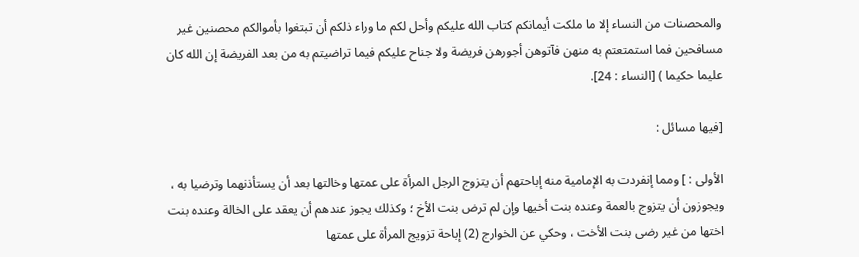والمحصنات من النساء إلا ما ملكت أيمانكم كتاب الله عليكم وأحل لكم ما وراء ذلكم أن تبتغوا بأموالكم محصنين غير مسافحين فما استمتعتم به منهن فآتوهن أجورهن فريضة ولا جناح عليكم فيما تراضيتم به من بعد الفريضة إن الله كان عليما حكيما ) [النساء : 24].

[فيها مسائل :

الأولى : ] ومما إنفردت به الإمامية منه إباحتهم أن يتزوج الرجل المرأة على عمتها وخالتها بعد أن يستأذنهما وترضيا به ، ويجوزون أن يتزوج بالعمة وعنده بنت أخيها وإن لم ترض بنت الأخ ؛ وكذلك يجوز عندهم أن يعقد على الخالة وعنده بنت اختها من غير رضى بنت الأخت ، وحكي عن الخوارج (2) إباحة تزويج المرأة على عمتها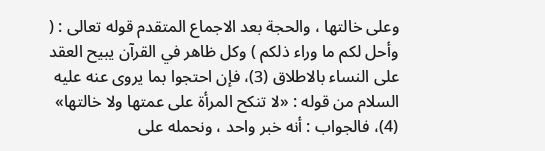وعلى خالتها ، والحجة بعد الاجماع المتقدم قوله تعالى : ( وأحل لكم ما وراء ذلكم ) وكل ظاهر في القرآن يبيح العقد على النساء بالاطلاق (3)، فإن احتجوا بما يروى عنه عليه السلام من قوله : «لا تنكح المرأة على عمتها ولا خالتها» (4)، فالجواب : أنه خبر واحد ، ونحمله على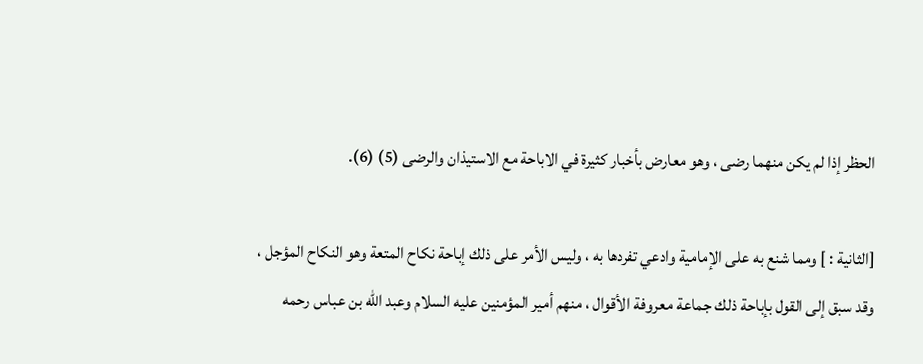الحظر إذا لم يكن منهما رضى ، وهو معارض بأخبار كثيرة في الاباحة مع الاستيذان والرضى (5) (6).

[الثانية : ] ومما شنع به على الإمامية وادعي تفردها به ، وليس الأمر على ذلك إباحة نكاح المتعة وهو النكاح المؤجل ، وقد سبق إلى القول بإباحة ذلك جماعة معروفة الأقوال ، منهم أمير المؤمنين عليه السلام وعبد الله بن عباس رحمه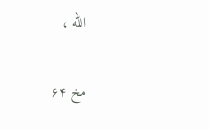الله ،

مخ ۶۴